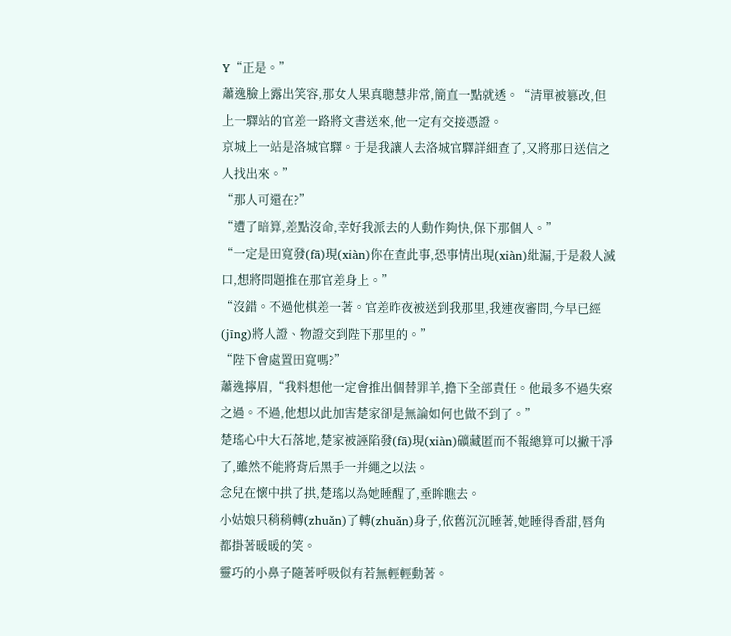Y“正是。”
蕭逸臉上露出笑容,那女人果真聰慧非常,簡直一點就透。“清單被篡改,但上一驛站的官差一路將文書送來,他一定有交接憑證。
京城上一站是洛城官驛。于是我讓人去洛城官驛詳細查了,又將那日送信之人找出來。”
“那人可還在?”
“遭了暗算,差點沒命,幸好我派去的人動作夠快,保下那個人。”
“一定是田寬發(fā)現(xiàn)你在查此事,恐事情出現(xiàn)紕漏,于是殺人滅口,想將問題推在那官差身上。”
“沒錯。不過他棋差一著。官差昨夜被送到我那里,我連夜審問,今早已經(jīng)將人證、物證交到陛下那里的。”
“陛下會處置田寬嗎?”
蕭逸擰眉,“我料想他一定會推出個替罪羊,擔下全部責任。他最多不過失察之過。不過,他想以此加害楚家卻是無論如何也做不到了。”
楚瑤心中大石落地,楚家被誣陷發(fā)現(xiàn)礦藏匿而不報總算可以撇干凈了,雖然不能將背后黑手一并繩之以法。
念兒在懷中拱了拱,楚瑤以為她睡醒了,垂眸瞧去。
小姑娘只稍稍轉(zhuǎn)了轉(zhuǎn)身子,依舊沉沉睡著,她睡得香甜,唇角都掛著暖暖的笑。
靈巧的小鼻子隨著呼吸似有若無輕輕動著。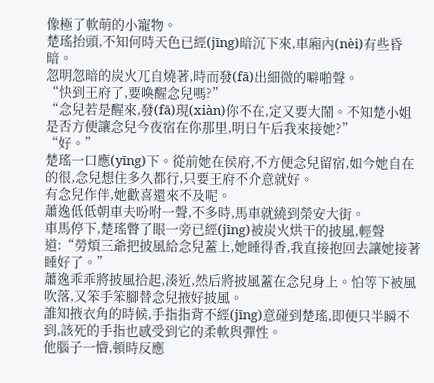像極了軟萌的小寵物。
楚瑤抬頭,不知何時天色已經(jīng)暗沉下來,車廂內(nèi)有些昏暗。
忽明忽暗的炭火兀自燒著,時而發(fā)出細微的噼啪聲。
“快到王府了,要喚醒念兒嗎?”
“念兒若是醒來,發(fā)現(xiàn)你不在,定又要大鬧。不知楚小姐是否方便讓念兒今夜宿在你那里,明日午后我來接她?”
“好。”
楚瑤一口應(yīng)下。從前她在侯府,不方便念兒留宿,如今她自在的很,念兒想住多久都行,只要王府不介意就好。
有念兒作伴,她歡喜還來不及呢。
蕭逸低低朝車夫吩咐一聲,不多時,馬車就繞到榮安大街。
車馬停下,楚瑤瞥了眼一旁已經(jīng)被炭火烘干的披風,輕聲道:“勞煩三爺把披風給念兒蓋上,她睡得香,我直接抱回去讓她接著睡好了。”
蕭逸乖乖將披風拾起,湊近,然后將披風蓋在念兒身上。怕等下被風吹落,又笨手笨腳替念兒掖好披風。
誰知掖衣角的時候,手指指背不經(jīng)意碰到楚瑤,即便只半瞬不到,該死的手指也感受到它的柔軟與彈性。
他腦子一懵,頓時反應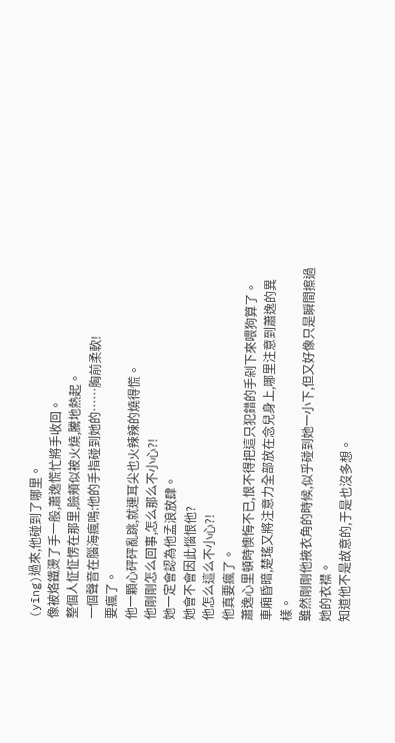(yīng)過來,他碰到了哪里。
像被烙鐵燙了手一般,蕭逸慌忙將手收回。
整個人怔怔愣在那里,臉頰似被火燒,騰地熱起。
一個聲音在腦海瘋鳴:他的手指碰到她的……胸前柔軟!
要瘋了。
他一顆心砰砰亂跳,就連耳尖也火辣辣的燒得慌。
他剛剛怎么回事,怎么那么不小心?!
她一定會認為他孟浪放肆。
她會不會因此惱恨他?
他怎么這么不小心?!
他真要瘋了。
蕭逸心里頓時懊悔不已,恨不得把這只犯錯的手剁下來喂狗算了。
車廂昏暗,楚瑤又將注意力全部放在念兒身上,哪里注意到蕭逸的異樣。
雖然剛剛他掖衣角的時候,似乎碰到她一小下,但又好像只是瞬間擦過她的衣襟。
知道他不是故意的,于是也沒多想。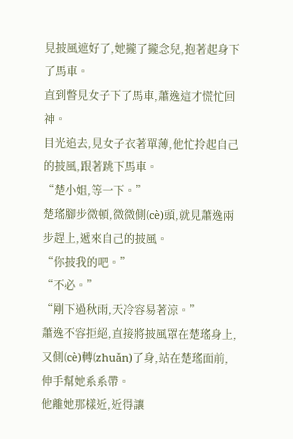見披風遮好了,她攏了攏念兒,抱著起身下了馬車。
直到瞥見女子下了馬車,蕭逸這才慌忙回神。
目光追去,見女子衣著單薄,他忙拎起自己的披風,跟著跳下馬車。
“楚小姐,等一下。”
楚瑤腳步微頓,微微側(cè)頭,就見蕭逸兩步趕上,遞來自己的披風。
“你披我的吧。”
“不必。”
“剛下過秋雨,天冷容易著涼。”
蕭逸不容拒絕,直接將披風罩在楚瑤身上,又側(cè)轉(zhuǎn)了身,站在楚瑤面前,伸手幫她系系帶。
他離她那樣近,近得讓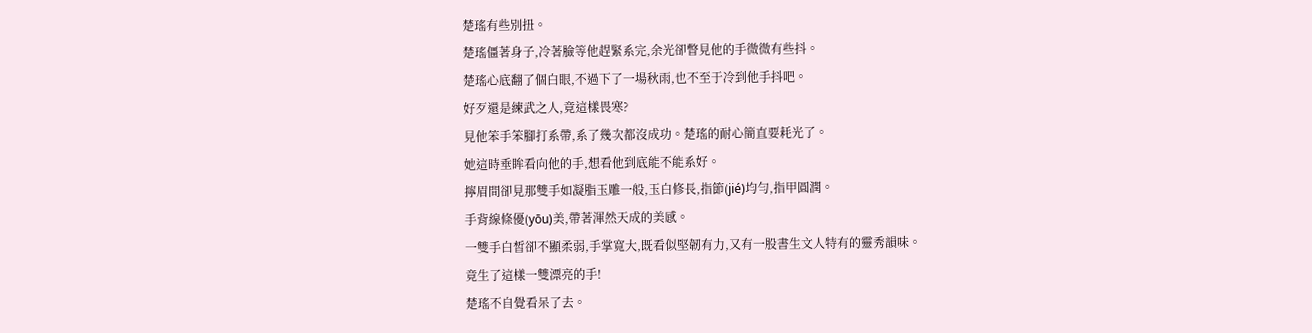楚瑤有些別扭。
楚瑤僵著身子,冷著臉等他趕緊系完,余光卻瞥見他的手微微有些抖。
楚瑤心底翻了個白眼,不過下了一場秋雨,也不至于冷到他手抖吧。
好歹還是練武之人,竟這樣畏寒?
見他笨手笨腳打系帶,系了幾次都沒成功。楚瑤的耐心簡直要耗光了。
她這時垂眸看向他的手,想看他到底能不能系好。
擰眉間卻見那雙手如凝脂玉雕一般,玉白修長,指節(jié)均勻,指甲圓潤。
手背線條優(yōu)美,帶著渾然天成的美感。
一雙手白皙卻不顯柔弱,手掌寬大,既看似堅韌有力,又有一股書生文人特有的靈秀韻味。
竟生了這樣一雙漂亮的手!
楚瑤不自覺看呆了去。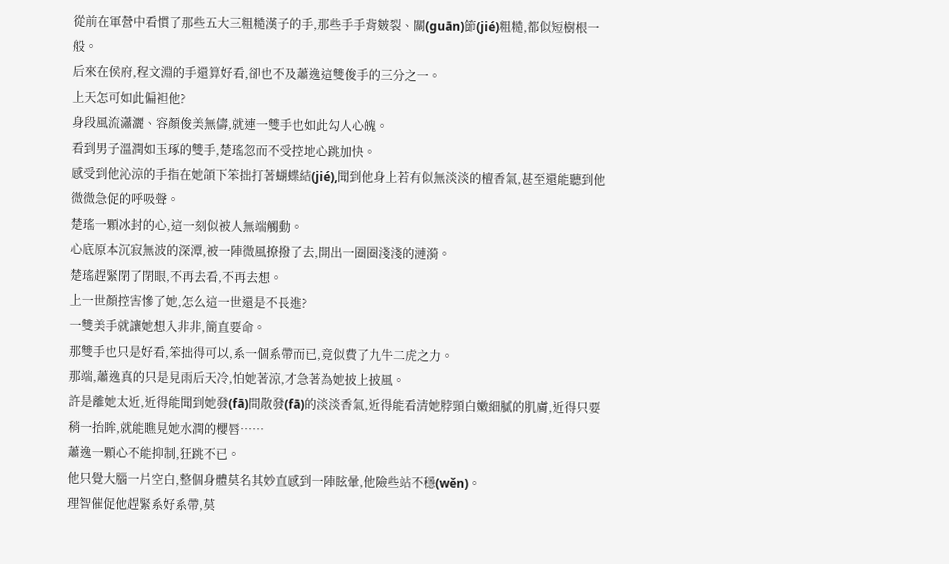從前在軍營中看慣了那些五大三粗糙漢子的手,那些手手背皴裂、關(guān)節(jié)粗糙,都似短樹根一般。
后來在侯府,程文淵的手還算好看,卻也不及蕭逸這雙俊手的三分之一。
上天怎可如此偏袒他?
身段風流瀟灑、容顏俊美無儔,就連一雙手也如此勾人心魄。
看到男子溫潤如玉琢的雙手,楚瑤忽而不受控地心跳加快。
感受到他沁涼的手指在她頜下笨拙打著蝴蝶結(jié),聞到他身上若有似無淡淡的檀香氣,甚至還能聽到他微微急促的呼吸聲。
楚瑤一顆冰封的心,這一刻似被人無端觸動。
心底原本沉寂無波的深潭,被一陣微風撩撥了去,開出一圈圈淺淺的漣漪。
楚瑤趕緊閉了閉眼,不再去看,不再去想。
上一世顏控害慘了她,怎么這一世還是不長進?
一雙美手就讓她想入非非,簡直要命。
那雙手也只是好看,笨拙得可以,系一個系帶而已,竟似費了九牛二虎之力。
那端,蕭逸真的只是見雨后天冷,怕她著涼,才急著為她披上披風。
許是離她太近,近得能聞到她發(fā)間散發(fā)的淡淡香氣,近得能看清她脖頸白嫩細膩的肌膚,近得只要稍一抬眸,就能瞧見她水潤的櫻唇……
蕭逸一顆心不能抑制,狂跳不已。
他只覺大腦一片空白,整個身體莫名其妙直感到一陣眩暈,他險些站不穩(wěn)。
理智催促他趕緊系好系帶,莫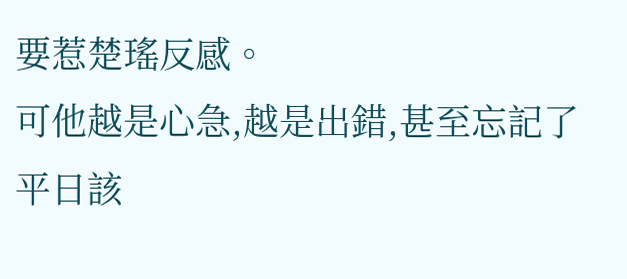要惹楚瑤反感。
可他越是心急,越是出錯,甚至忘記了平日該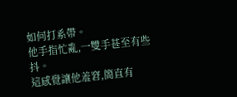如何打系帶。
他手指忙亂,一雙手甚至有些抖。
這感覺讓他羞窘,簡直有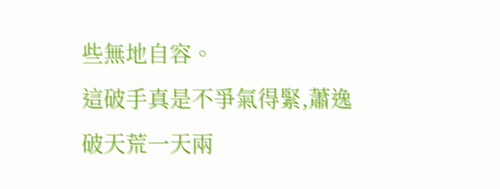些無地自容。
這破手真是不爭氣得緊,蕭逸破天荒一天兩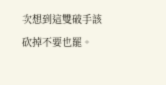次想到這雙破手該砍掉不要也罷。